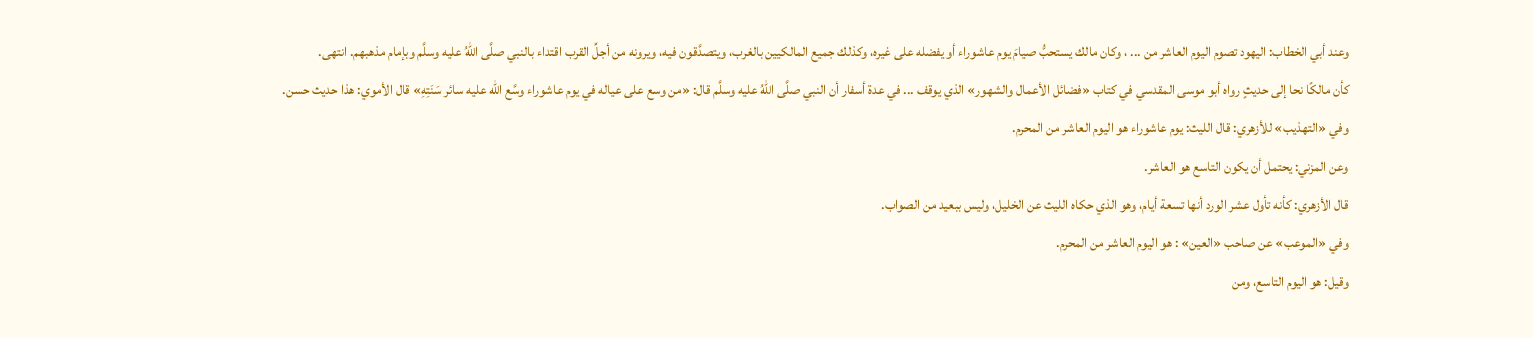وعند أبي الخطاب: اليهود تصوم اليوم العاشر من ... ، وكان مالك يستحبُّ صيامَ يوم عاشوراء أو يفضله على غيره، وكذلك جميع المالكيين بالغرب، ويتصدَّقون فيه، ويرونه من أجلِّ القرب اقتداء بالنبي صلَّى اللهُ عليه وسلَّم وبإمام مذهبهم. انتهى.
كأن مالكًا نحا إلى حديثٍ رواه أبو موسى المقدسي في كتاب «فضائل الأعمال والشهور» الذي يوقف ... في عدة أسفار أن النبي صلَّى اللهُ عليه وسلَّم قال: «من وسع على عياله في يوم عاشوراء وسَّع الله عليه سائر سَنَتِهِ» قال الأموي: هذا حديث حسن.
وفي «التهذيب» للأزهري: قال الليث: يوم عاشوراء هو اليوم العاشر من المحرم.
وعن المزني: يحتمل أن يكون التاسع هو العاشر.
قال الأزهري: كأنه تأول عشر الورد أنها تسعة أيام، وهو الذي حكاه الليث عن الخليل، وليس ببعيد من الصواب.
وفي «الموعب» عن صاحب «العين» : هو اليوم العاشر من المحرم.
وقيل: هو اليوم التاسع، ومن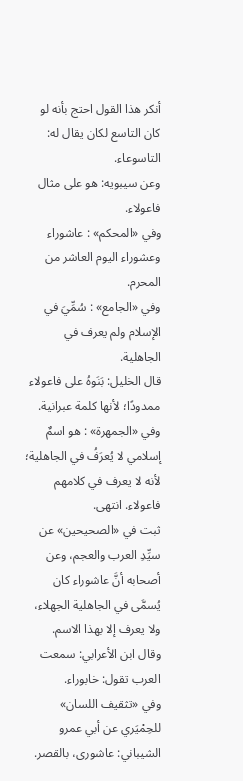أنكر هذا القول احتج بأنه لو كان التاسع لكان يقال له: التاسوعاء.
وعن سيبويه: هو على مثال فاعولاء.
وفي «المحكم» : عاشوراء وعشوراء اليوم العاشر من المحرم.
وفي «الجامع» : سُمِّيَ في الإسلام ولم يعرف في الجاهلية.
قال الخليل: بَنَوهُ على فاعولاء ممدودًا؛ لأنها كلمة عبرانية.
وفي «الجمهرة» : هو اسمٌ إسلامي لا يُعرَفُ في الجاهلية؛ لأنه لا يعرف في كلامهم فاعولاء. انتهى.
ثبت في «الصحيحين» عن سيِّدِ العرب والعجم، وعن أصحابه أنَّ عاشوراء كان يُسمَّى في الجاهلية الجهلاء، ولا يعرف إلا بهذا الاسم.
وقال ابن الأعرابي: سمعت العرب تقول: خابوراء.
وفي «تثقيف اللسان» للحِمْيَري عن أبي عمرو الشيباني: عاشورى، بالقصر.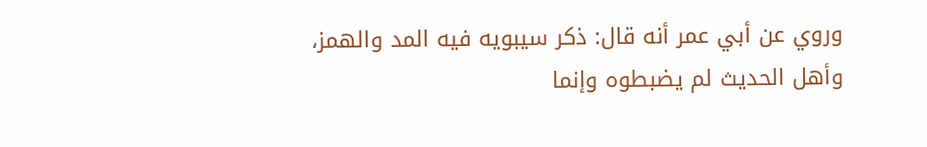وروي عن أبي عمر أنه قال: ذكر سيبويه فيه المد والهمز،
وأهل الحديث لم يضبطوه وإنما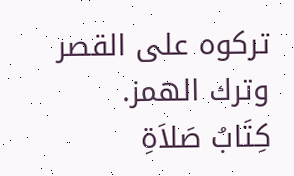تركوه على القصر وترك الهمز.
كِتَابُ صَلاَةِ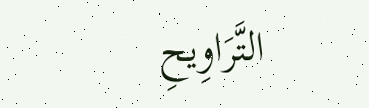التَّرَاوِيحِ